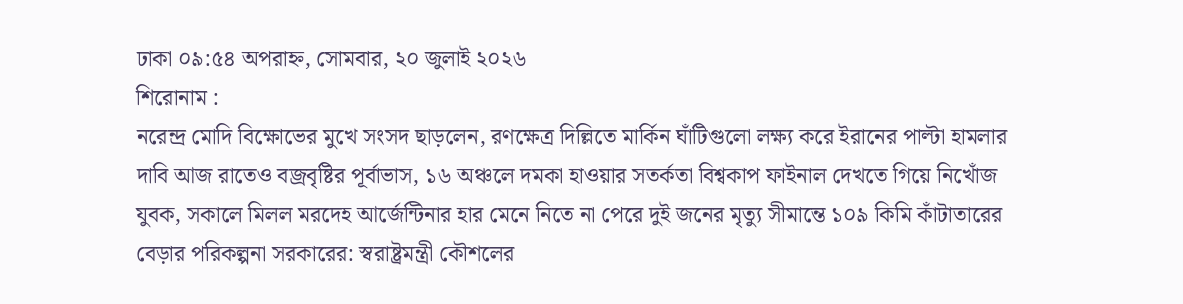ঢাকা ০৯:৫৪ অপরাহ্ন, সোমবার, ২০ জুলাই ২০২৬
শিরোনাম :
নরেন্দ্র মোদি বিক্ষোভের মুখে সংসদ ছাড়লেন, রণক্ষেত্র দিল্লিতে মার্কিন ঘাঁটিগুলো লক্ষ্য করে ইরানের পাল্টা হামলার দাবি আজ রাতেও বজ্রবৃষ্টির পূর্বাভাস, ১৬ অঞ্চলে দমকা হাওয়ার সতর্কতা বিশ্বকাপ ফাইনাল দেখতে গিয়ে নিখোঁজ যুবক, সকালে মিলল মরদেহ আর্জেন্টিনার হার মেনে নিতে না পেরে দুই জনের মৃত্যু সীমান্তে ১০৯ কিমি কাঁটাতারের বেড়ার পরিকল্পনা সরকারের: স্বরাষ্ট্রমন্ত্রী কৌশলের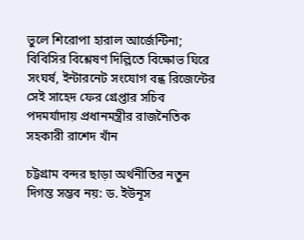ভুলে শিরোপা হারাল আর্জেন্টিনা; বিবিসির বিশ্লেষণ দিল্লিতে বিক্ষোভ ঘিরে সংঘর্ষ, ইন্টারনেট সংযোগ বন্ধ রিজেন্টের সেই সাহেদ ফের গ্রেপ্তার সচিব পদমর্যাদায় প্রধানমন্ত্রীর রাজনৈতিক সহকারী রাশেদ খাঁন

চট্টগ্রাম বন্দর ছাড়া অর্থনীতির নতুন দিগন্ত সম্ভব নয়: ড. ইউনূস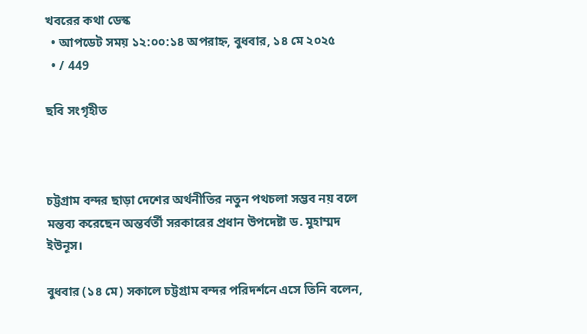খবরের কথা ডেস্ক
  • আপডেট সময় ১২:০০:১৪ অপরাহ্ন, বুধবার, ১৪ মে ২০২৫
  • / 449

ছবি সংগৃহীত



চট্টগ্রাম বন্দর ছাড়া দেশের অর্থনীতির নতুন পথচলা সম্ভব নয় বলে মন্তব্য করেছেন অন্তর্বর্তী সরকারের প্রধান উপদেষ্টা ড. মুহাম্মদ ইউনূস।

বুধবার (১৪ মে) সকালে চট্টগ্রাম বন্দর পরিদর্শনে এসে তিনি বলেন,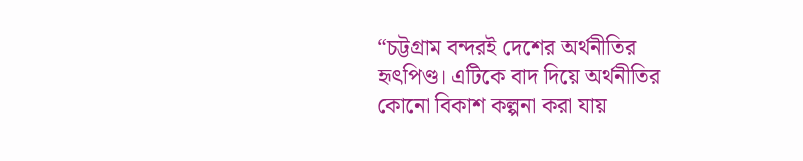“চট্টগ্রাম বন্দরই দেশের অর্থনীতির হৃৎপিণ্ড। এটিকে বাদ দিয়ে অর্থনীতির কোনো বিকাশ কল্পনা করা যায়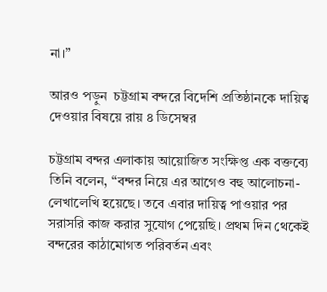না।”

আরও পড়ুন  চট্টগ্রাম বন্দরে বিদেশি প্রতিষ্ঠানকে দায়িত্ব দেওয়ার বিষয়ে রায় ৪ ডিসেম্বর

চট্টগ্রাম বন্দর এলাকায় আয়োজিত সংক্ষিপ্ত এক বক্তব্যে তিনি বলেন, “বন্দর নিয়ে এর আগেও বহু আলোচনা-লেখালেখি হয়েছে। তবে এবার দায়িত্ব পাওয়ার পর সরাসরি কাজ করার সুযোগ পেয়েছি। প্রথম দিন থেকেই বন্দরের কাঠামোগত পরিবর্তন এবং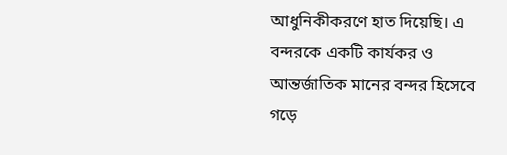আধুনিকীকরণে হাত দিয়েছি। এ বন্দরকে একটি কার্যকর ও আন্তর্জাতিক মানের বন্দর হিসেবে গড়ে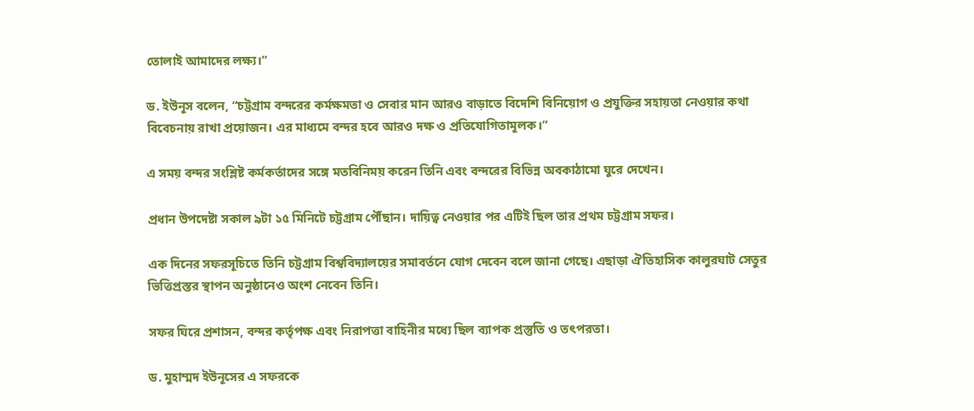তোলাই আমাদের লক্ষ্য।”

ড. ইউনূস বলেন, “চট্টগ্রাম বন্দরের কর্মক্ষমতা ও সেবার মান আরও বাড়াতে বিদেশি বিনিয়োগ ও প্রযুক্তির সহায়তা নেওয়ার কথা বিবেচনায় রাখা প্রয়োজন। এর মাধ্যমে বন্দর হবে আরও দক্ষ ও প্রতিযোগিতামূলক।”

এ সময় বন্দর সংশ্লিষ্ট কর্মকর্তাদের সঙ্গে মতবিনিময় করেন তিনি এবং বন্দরের বিভিন্ন অবকাঠামো ঘুরে দেখেন।

প্রধান উপদেষ্টা সকাল ৯টা ১৫ মিনিটে চট্টগ্রাম পৌঁছান। দায়িত্ব নেওয়ার পর এটিই ছিল তার প্রথম চট্টগ্রাম সফর।

এক দিনের সফরসূচিতে তিনি চট্টগ্রাম বিশ্ববিদ্যালয়ের সমাবর্তনে যোগ দেবেন বলে জানা গেছে। এছাড়া ঐতিহাসিক কালুরঘাট সেতুর ভিত্তিপ্রস্তর স্থাপন অনুষ্ঠানেও অংশ নেবেন তিনি।

সফর ঘিরে প্রশাসন, বন্দর কর্তৃপক্ষ এবং নিরাপত্তা বাহিনীর মধ্যে ছিল ব্যাপক প্রস্তুতি ও তৎপরতা।

ড. মুহাম্মদ ইউনূসের এ সফরকে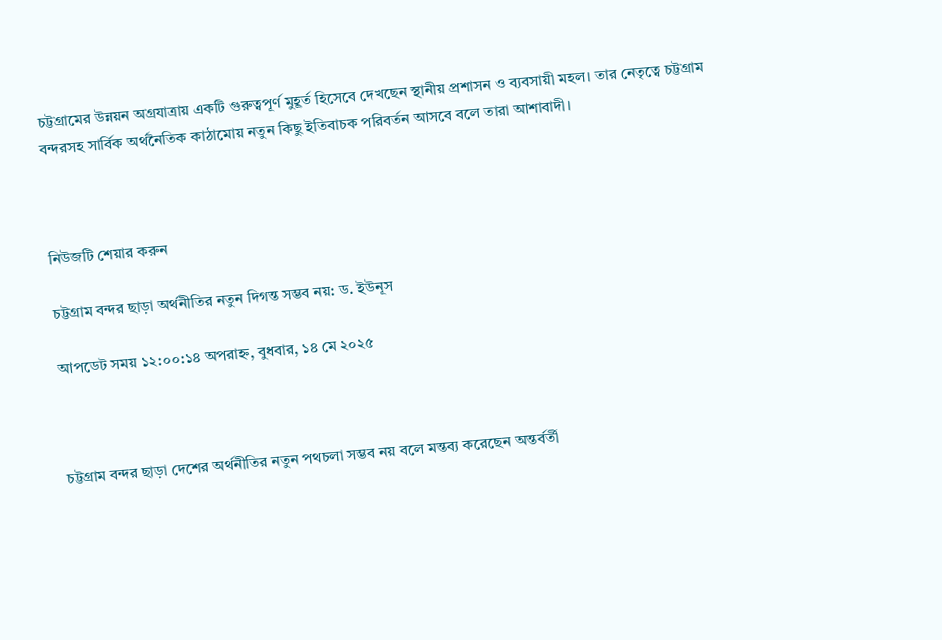চট্টগ্রামের উন্নয়ন অগ্রযাত্রায় একটি গুরুত্বপূর্ণ মুহূর্ত হিসেবে দেখছেন স্থানীয় প্রশাসন ও ব্যবসায়ী মহল। তার নেতৃত্বে চট্টগ্রাম বন্দরসহ সার্বিক অর্থনৈতিক কাঠামোয় নতুন কিছু ইতিবাচক পরিবর্তন আসবে বলে তারা আশাবাদী।



নিউজটি শেয়ার করুন

চট্টগ্রাম বন্দর ছাড়া অর্থনীতির নতুন দিগন্ত সম্ভব নয়: ড. ইউনূস

আপডেট সময় ১২:০০:১৪ অপরাহ্ন, বুধবার, ১৪ মে ২০২৫



চট্টগ্রাম বন্দর ছাড়া দেশের অর্থনীতির নতুন পথচলা সম্ভব নয় বলে মন্তব্য করেছেন অন্তর্বর্তী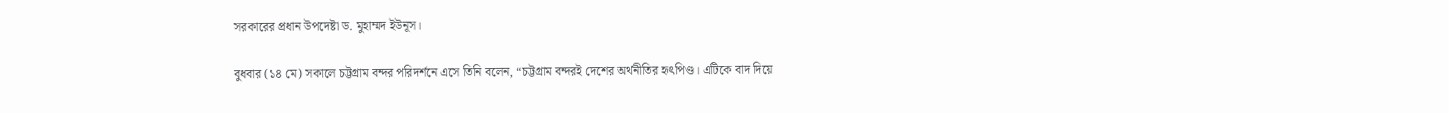সরকারের প্রধান উপদেষ্টা ড. মুহাম্মদ ইউনূস।

বুধবার (১৪ মে) সকালে চট্টগ্রাম বন্দর পরিদর্শনে এসে তিনি বলেন, “চট্টগ্রাম বন্দরই দেশের অর্থনীতির হৃৎপিণ্ড। এটিকে বাদ দিয়ে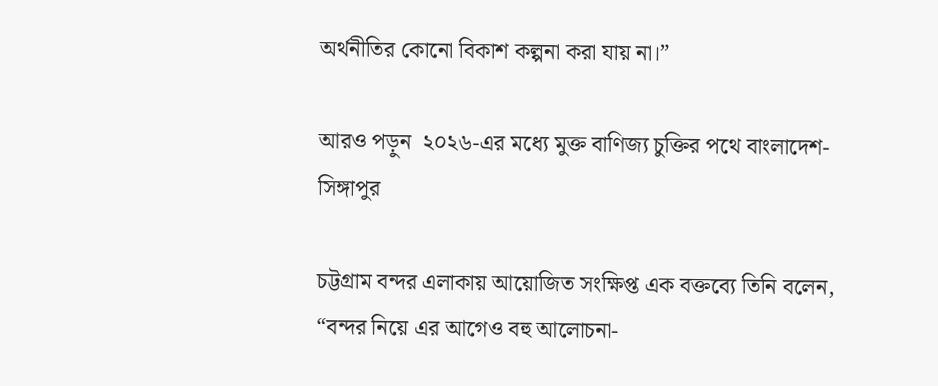অর্থনীতির কোনো বিকাশ কল্পনা করা যায় না।”

আরও পড়ুন  ২০২৬-এর মধ্যে মুক্ত বাণিজ্য চুক্তির পথে বাংলাদেশ-সিঙ্গাপুর

চট্টগ্রাম বন্দর এলাকায় আয়োজিত সংক্ষিপ্ত এক বক্তব্যে তিনি বলেন, “বন্দর নিয়ে এর আগেও বহু আলোচনা-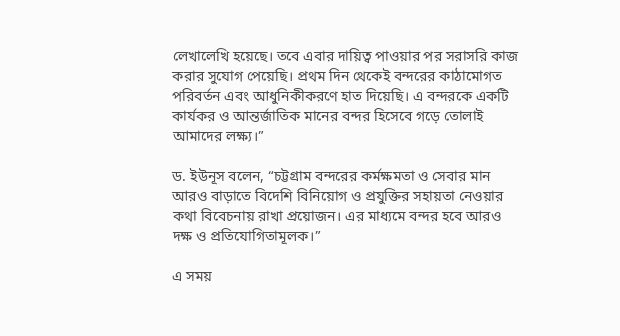লেখালেখি হয়েছে। তবে এবার দায়িত্ব পাওয়ার পর সরাসরি কাজ করার সুযোগ পেয়েছি। প্রথম দিন থেকেই বন্দরের কাঠামোগত পরিবর্তন এবং আধুনিকীকরণে হাত দিয়েছি। এ বন্দরকে একটি কার্যকর ও আন্তর্জাতিক মানের বন্দর হিসেবে গড়ে তোলাই আমাদের লক্ষ্য।”

ড. ইউনূস বলেন, “চট্টগ্রাম বন্দরের কর্মক্ষমতা ও সেবার মান আরও বাড়াতে বিদেশি বিনিয়োগ ও প্রযুক্তির সহায়তা নেওয়ার কথা বিবেচনায় রাখা প্রয়োজন। এর মাধ্যমে বন্দর হবে আরও দক্ষ ও প্রতিযোগিতামূলক।”

এ সময়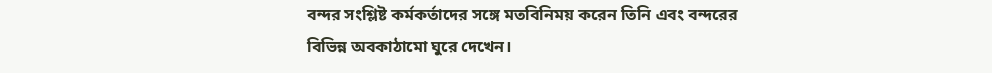বন্দর সংশ্লিষ্ট কর্মকর্তাদের সঙ্গে মতবিনিময় করেন তিনি এবং বন্দরের বিভিন্ন অবকাঠামো ঘুরে দেখেন।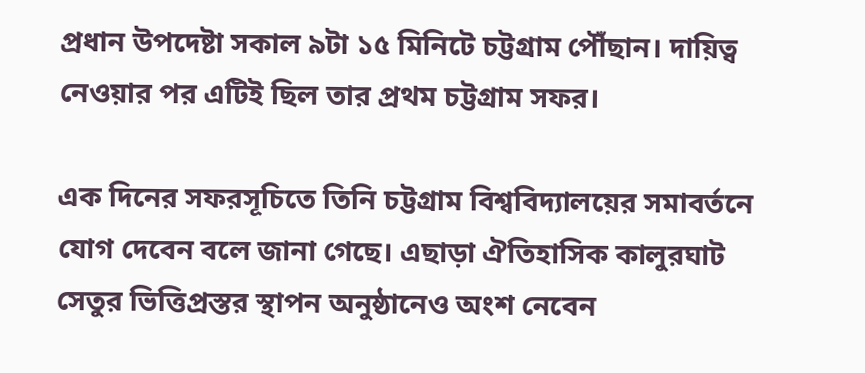প্রধান উপদেষ্টা সকাল ৯টা ১৫ মিনিটে চট্টগ্রাম পৌঁছান। দায়িত্ব নেওয়ার পর এটিই ছিল তার প্রথম চট্টগ্রাম সফর।

এক দিনের সফরসূচিতে তিনি চট্টগ্রাম বিশ্ববিদ্যালয়ের সমাবর্তনে যোগ দেবেন বলে জানা গেছে। এছাড়া ঐতিহাসিক কালুরঘাট সেতুর ভিত্তিপ্রস্তর স্থাপন অনুষ্ঠানেও অংশ নেবেন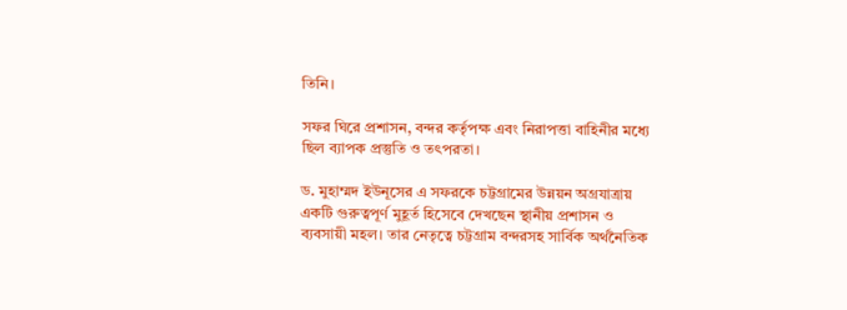তিনি।

সফর ঘিরে প্রশাসন, বন্দর কর্তৃপক্ষ এবং নিরাপত্তা বাহিনীর মধ্যে ছিল ব্যাপক প্রস্তুতি ও তৎপরতা।

ড. মুহাম্মদ ইউনূসের এ সফরকে চট্টগ্রামের উন্নয়ন অগ্রযাত্রায় একটি গুরুত্বপূর্ণ মুহূর্ত হিসেবে দেখছেন স্থানীয় প্রশাসন ও ব্যবসায়ী মহল। তার নেতৃত্বে চট্টগ্রাম বন্দরসহ সার্বিক অর্থনৈতিক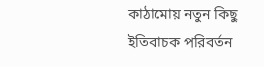কাঠামোয় নতুন কিছু ইতিবাচক পরিবর্তন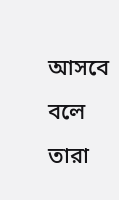আসবে বলে তারা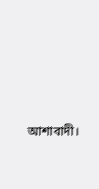আশাবাদী।